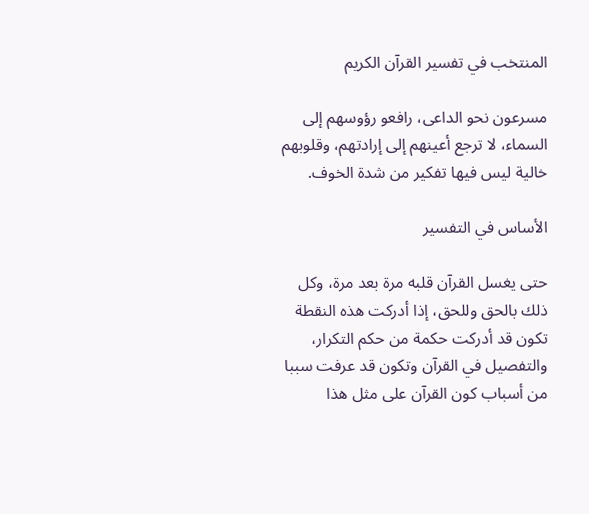المنتخب في تفسير القرآن الكريم

مسرعون نحو الداعى، رافعو رؤوسهم إلى السماء، لا ترجع أعينهم إلى إرادتهم، وقلوبهم خالية ليس فيها تفكير من شدة الخوف.

الأساس في التفسير

حتى يغسل القرآن قلبه مرة بعد مرة، وكل ذلك بالحق وللحق، إذا أدركت هذه النقطة تكون قد أدركت حكمة من حكم التكرار، والتفصيل في القرآن وتكون قد عرفت سببا من أسباب كون القرآن على مثل هذا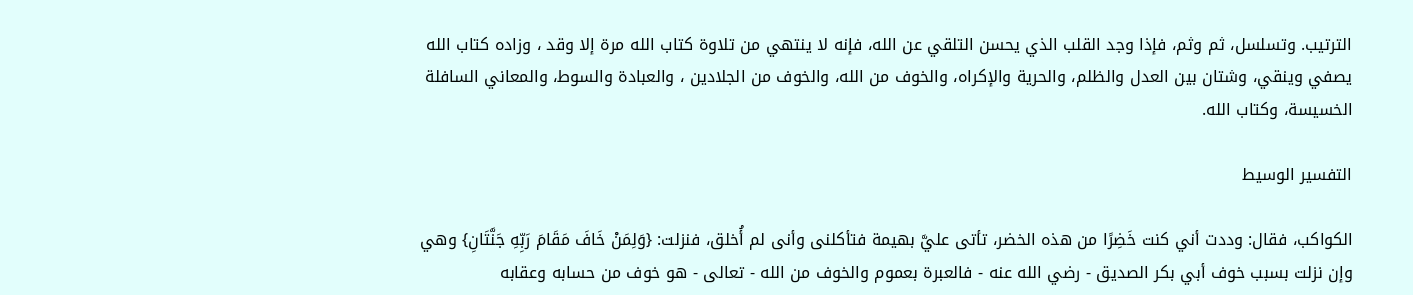الترتيب. وتسلسل، ثم وثم، فإذا وجد القلب الذي يحسن التلقي عن الله، فإنه لا ينتهي من تلاوة كتاب الله مرة إلا وقد ، وزاده كتاب الله يصفي وينقي، وشتان بين العدل والظلم، والحرية والإكراه، والخوف من الله، والخوف من الجلادين ، والعبادة والسوط، والمعاني السافلة الخسيسة، وكتاب الله.

التفسير الوسيط

الكواكب، فقال: وددت أني كنت خَضِرًا من هذه الخضر، تأتى عليَّ بهيمة فتأكلنى وأنى لم أُخلق، فنزلت: {وَلِمَنْ خَافَ مَقَامَ رَبِّهِ جَنَّتَانِ} وهي وإن نزلت بسبب خوف أبي بكر الصديق - رضي الله عنه - فالعبرة بعموم والخوف من الله - تعالى - هو خوف من حسابه وعقابه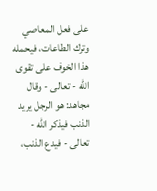على فعل المعاصي وترك الطاعات، فيحمله هذا الخوف على تقوى الله - تعالى - وقال مجاهد: هو الرجل يريد الذنب فيذكر الله - تعالى - فيدع الذنب،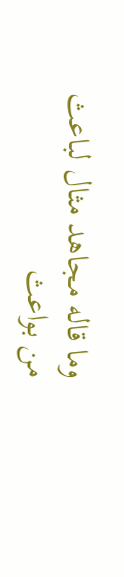وما قاله مجاهد مثال لباعث من بواعث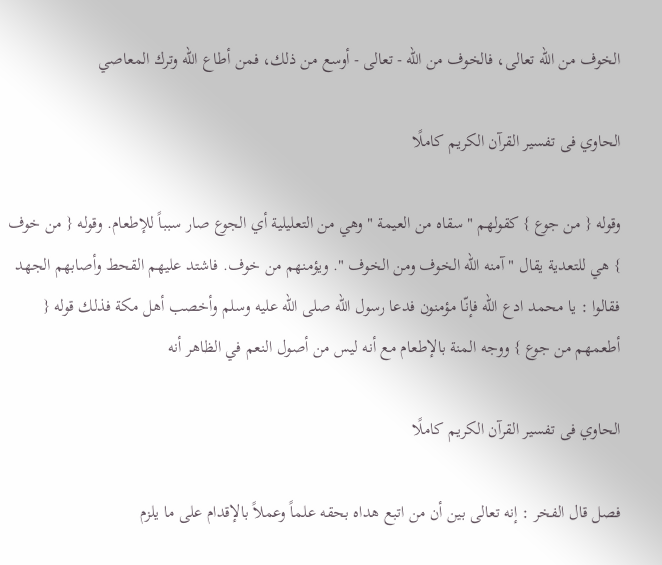الخوف من الله تعالى، فالخوف من الله - تعالى - أوسع من ذلك، فمن أطاع الله وترك المعاصي

الحاوي فى تفسير القرآن الكريم كاملًا

وقوله { من جوع } كقولهم " سقاه من العيمة " وهي من التعليلية أي الجوع صار سبباً للإطعام. وقوله { من خوف } هي للتعدية يقال " آمنه الله الخوف ومن الخوف ". ويؤمنهم من خوف. فاشتد عليهم القحط وأصابهم الجهد فقالوا : يا محمد ادع الله فإنّا مؤمنون فدعا رسول الله صلى الله عليه وسلم وأخصب أهل مكة فذلك قوله { أطعمهم من جوع } ووجه المنة بالإطعام مع أنه ليس من أصول النعم في الظاهر أنه

الحاوي فى تفسير القرآن الكريم كاملًا

فصل قال الفخر : إنه تعالى بين أن من اتبع هداه بحقه علماً وعملاً بالإقدام على ما يلزم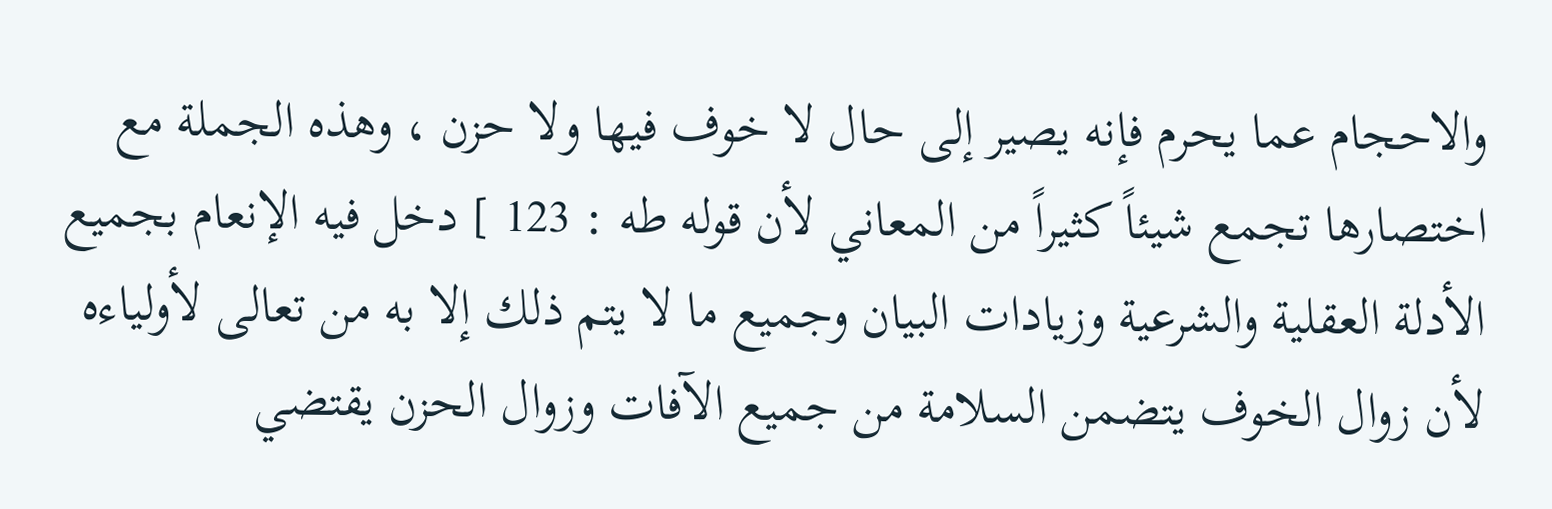والاحجام عما يحرم فإنه يصير إلى حال لا خوف فيها ولا حزن ، وهذه الجملة مع اختصارها تجمع شيئاً كثيراً من المعاني لأن قوله طه : 123 ] دخل فيه الإنعام بجميع الأدلة العقلية والشرعية وزيادات البيان وجميع ما لا يتم ذلك إلا به من تعالى لأولياءه لأن زوال الخوف يتضمن السلامة من جميع الآفات وزوال الحزن يقتضي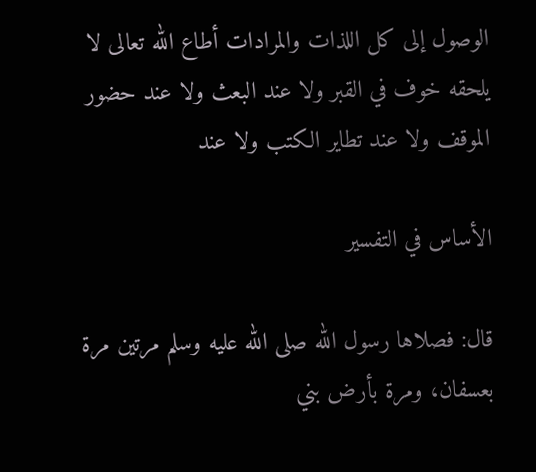الوصول إلى كل اللذات والمرادات أطاع الله تعالى لا يلحقه خوف في القبر ولا عند البعث ولا عند حضور الموقف ولا عند تطاير الكتب ولا عند

الأساس في التفسير

قال: فصلاها رسول الله صلى الله عليه وسلم مرتين مرة بعسفان، ومرة بأرض بني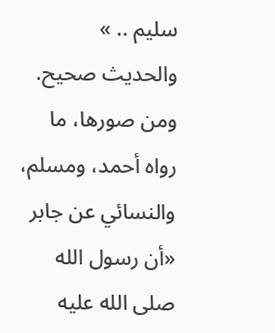سليم .. » والحديث صحيح. ومن صورها، ما رواه أحمد، ومسلم، والنسائي عن جابر «أن رسول الله صلى الله عليه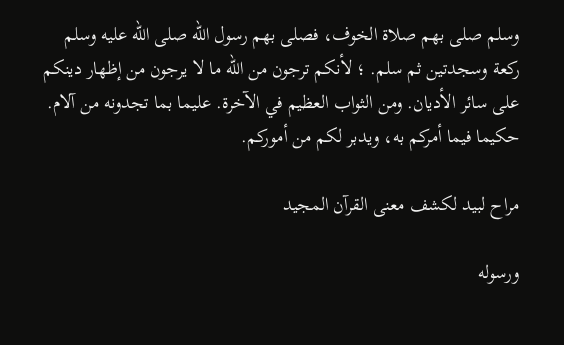وسلم صلى بهم صلاة الخوف، فصلى بهم رسول الله صلى الله عليه وسلم ركعة وسجدتين ثم سلم. ؛ لأنكم ترجون من الله ما لا يرجون من إظهار دينكم على سائر الأديان. ومن الثواب العظيم في الآخرة. عليما بما تجدونه من آلام. حكيما فيما أمركم به، ويدبر لكم من أموركم.

مراح لبيد لكشف معنى القرآن المجيد

ورسوله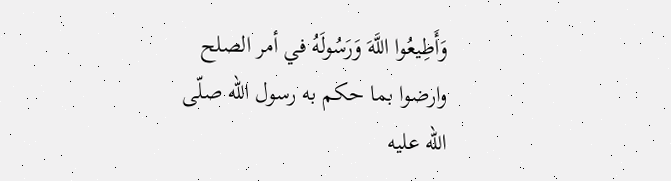وَأَطِيعُوا اللَّهَ وَرَسُولَهُ في أمر الصلح وارضوا بما حكم به رسول الله صلّى الله عليه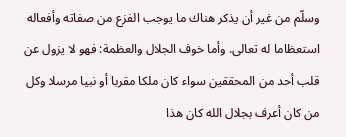وسلّم من غير أن يذكر هناك ما يوجب الفزع من صفاته وأفعاله استعظاما له تعالى. وأما خوف الجلال والعظمة: فهو لا يزول عن قلب أحد من المحققين سواء كان ملكا مقربا أو نبيا مرسلا وكل من كان أعرف بجلال الله كان هذا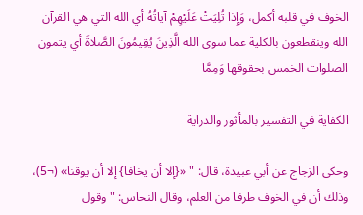الخوف في قلبه أكمل، وَإِذا تُلِيَتْ عَلَيْهِمْ آياتُهُ أي الله التي هي القرآن الله وينقطعون بالكلية عما سوى الله الَّذِينَ يُقِيمُونَ الصَّلاةَ أي يتمون الصلوات الخمس بحقوقها وَمِمَّا

الكفاية في التفسير بالمأثور والدراية

وحكى الزجاج عن أبي عبيدة، قال: " «{إلا أن يخافا} إلا أن يوقنا» (¬5)، وذلك أن في الخوف طرفا من العلم، وقال النحاس: "وقول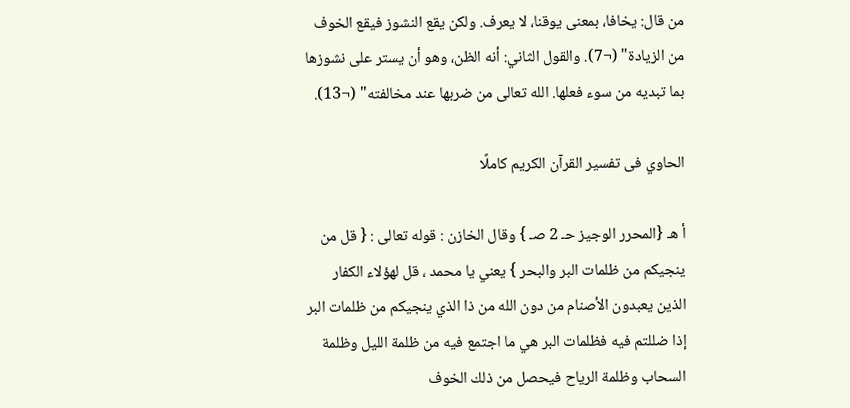من قال: يخافا، بمعنى يوقنا، لا يعرف. ولكن يقع النشوز فيقع الخوف من الزيادة" (¬7). والقول الثاني: أنه الظن، وهو أن يستر على نشوزها بما تبديه من سوء فعلها. الله تعالى من ضربها عند مخالفته" (¬13).

الحاوي فى تفسير القرآن الكريم كاملًا

أ هـ {المحرر الوجيز حـ 2 صـ } وقال الخازن : قوله تعالى : { قل من ينجيكم من ظلمات البر والبحر } يعني يا محمد ، قل لهؤلاء الكفار الذين يعبدون الأصنام من دون الله من ذا الذي ينجيكم من ظلمات البر إذا ضللتم فيه فظلمات البر هي ما اجتمع فيه من ظلمة الليل وظلمة السحاب وظلمة الرياح فيحصل من ذلك الخوف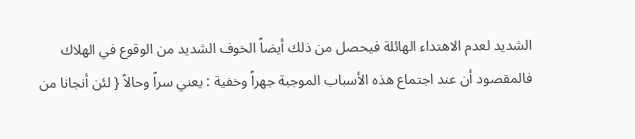الشديد لعدم الاهتداء الهائلة فيحصل من ذلك أيضاً الخوف الشديد من الوقوع في الهلاك فالمقصود أن عند اجتماع هذه الأسباب الموجبة جهراً وخفية : يعني سراً وحالاً { لئن أنجانا من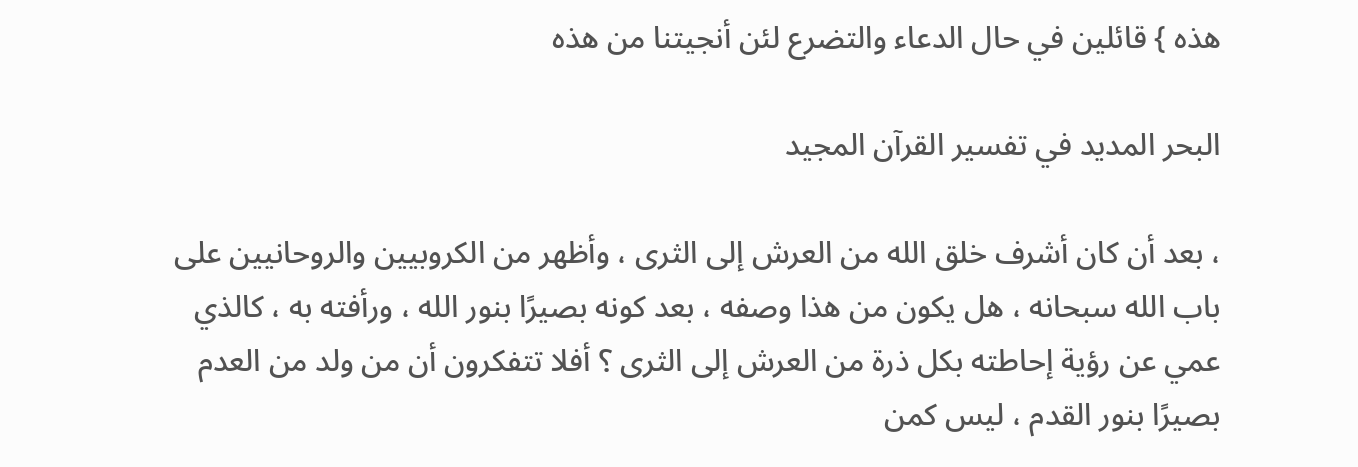هذه } قائلين في حال الدعاء والتضرع لئن أنجيتنا من هذه

البحر المديد في تفسير القرآن المجيد

، بعد أن كان أشرف خلق الله من العرش إلى الثرى ، وأظهر من الكروبيين والروحانيين على باب الله سبحانه ، هل يكون من هذا وصفه ، بعد كونه بصيرًا بنور الله ، ورأفته به ، كالذي عمي عن رؤية إحاطته بكل ذرة من العرش إلى الثرى ؟ أفلا تتفكرون أن من ولد من العدم بصيرًا بنور القدم ، ليس كمن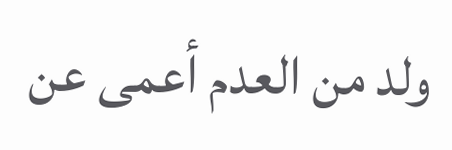ولد من العدم أعمى عن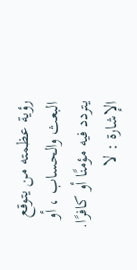رؤية عظمته من يتوقع البعث والحساب ، أو يتردد فيه مؤمنًا أو كافرًا. الإشارة : لا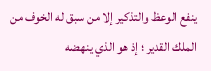ينفع الوعظ والتذكير إلا من سبق له الخوف من الملك القدير ؛ إذ هو الذي ينهضه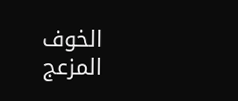الخوف المزعج